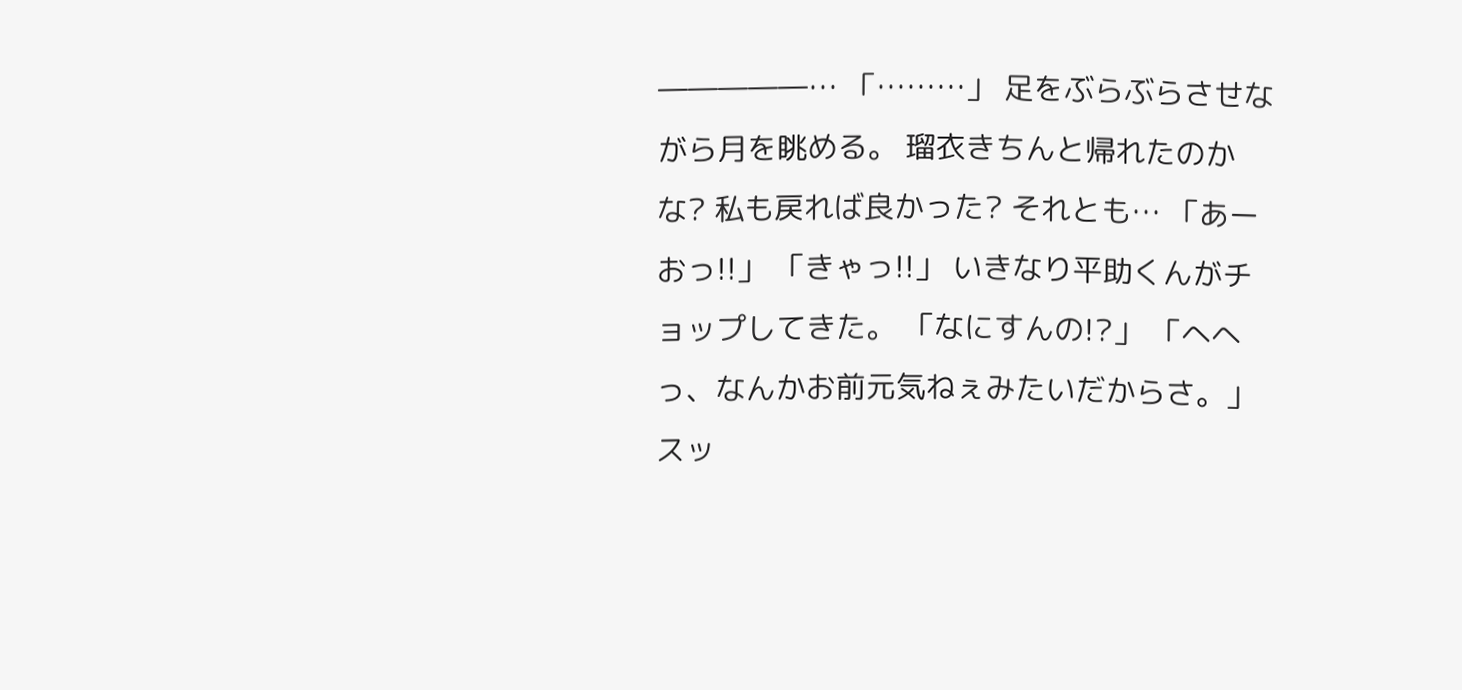―――――… 「………」 足をぶらぶらさせながら月を眺める。 瑠衣きちんと帰れたのかな? 私も戻れば良かった? それとも… 「あーおっ!!」 「きゃっ!!」 いきなり平助くんがチョップしてきた。 「なにすんの!?」 「へへっ、なんかお前元気ねぇみたいだからさ。」 スッ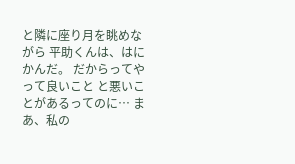と隣に座り月を眺めながら 平助くんは、はにかんだ。 だからってやって良いこと と悪いことがあるってのに… まあ、私の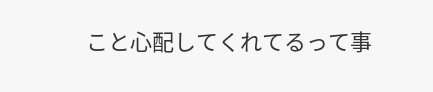こと心配してくれてるって事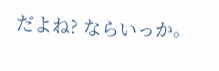だよね? ならいっか。